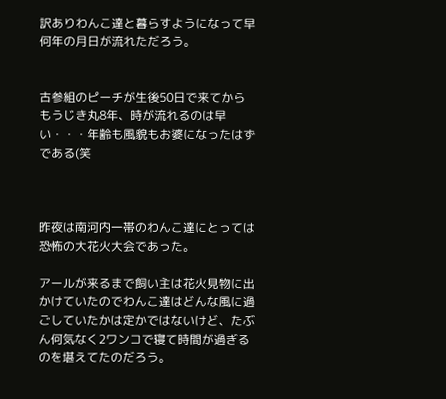訳ありわんこ達と暮らすようになって早何年の月日が流れただろう。


古参組のピーチが生後50日で来てからもうじき丸8年、時が流れるのは早い・・・年齢も風貌もお婆になったはずである(笑



昨夜は南河内一帯のわんこ達にとっては恐怖の大花火大会であった。

アールが来るまで飼い主は花火見物に出かけていたのでわんこ達はどんな風に過ごしていたかは定かではないけど、たぶん何気なく2ワンコで寝て時間が過ぎるのを堪えてたのだろう。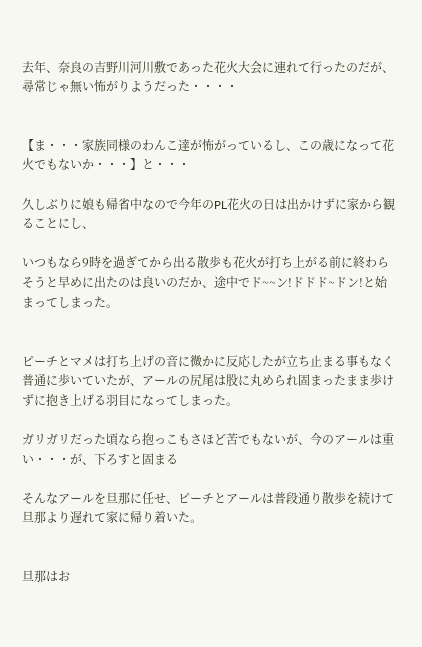去年、奈良の吉野川河川敷であった花火大会に連れて行ったのだが、尋常じゃ無い怖がりようだった・・・・


【ま・・・家族同様のわんこ達が怖がっているし、この歳になって花火でもないか・・・】と・・・

久しぶりに娘も帰省中なので今年のPL花火の日は出かけずに家から観ることにし、

いつもなら9時を過ぎてから出る散歩も花火が打ち上がる前に終わらそうと早めに出たのは良いのだか、途中でド~~ン!ドドド~ドン!と始まってしまった。


ピーチとマメは打ち上げの音に微かに反応したが立ち止まる事もなく普通に歩いていたが、アールの尻尾は股に丸められ固まったまま歩けずに抱き上げる羽目になってしまった。

ガリガリだった頃なら抱っこもさほど苦でもないが、今のアールは重い・・・が、下ろすと固まる

そんなアールを旦那に任せ、ピーチとアールは普段通り散歩を続けて旦那より遅れて家に帰り着いた。


旦那はお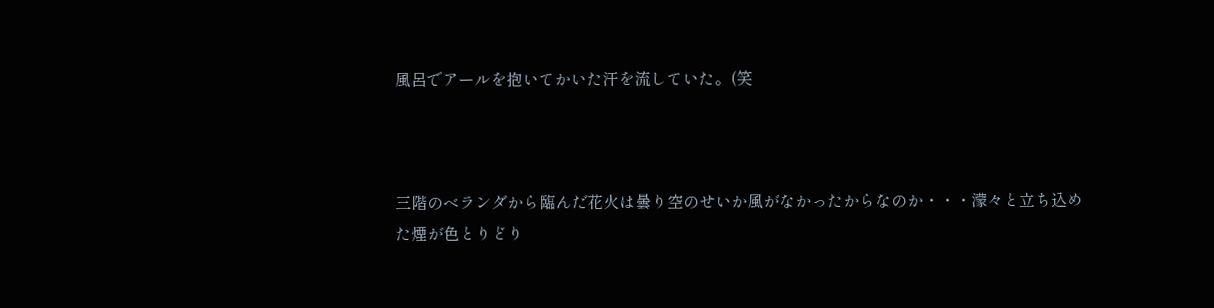風呂でアールを抱いてかいた汗を流していた。(笑



三階のベランダから臨んだ花火は曇り空のせいか風がなかったからなのか・・・濛々と立ち込めた煙が色とりどり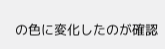の色に変化したのが確認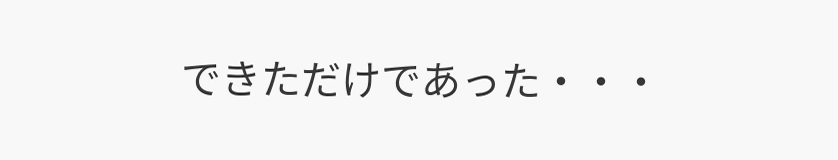できただけであった・・・